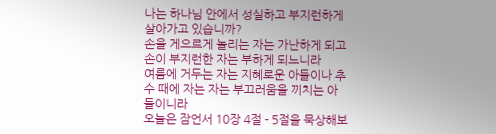나는 하나님 안에서 성실하고 부지런하게 살아가고 있습니까?
손을 게으르게 놀리는 자는 가난하게 되고 손이 부지런한 자는 부하게 되느니라
여름에 거두는 자는 지혜로운 아들이나 추수 때에 자는 자는 부끄러움을 끼치는 아들이니라
오늘은 잠언서 10장 4절 - 5절을 묵상해보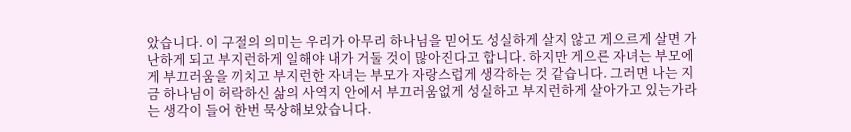았습니다. 이 구절의 의미는 우리가 아무리 하나님을 믿어도 성실하게 살지 않고 게으르게 살면 가난하게 되고 부지런하게 일해야 내가 거둘 것이 많아진다고 합니다. 하지만 게으른 자녀는 부모에게 부끄러움을 끼치고 부지런한 자녀는 부모가 자랑스럽게 생각하는 것 같습니다. 그러면 나는 지금 하나님이 허락하신 삶의 사역지 안에서 부끄러움없게 성실하고 부지런하게 살아가고 있는가라는 생각이 들어 한번 묵상해보았습니다.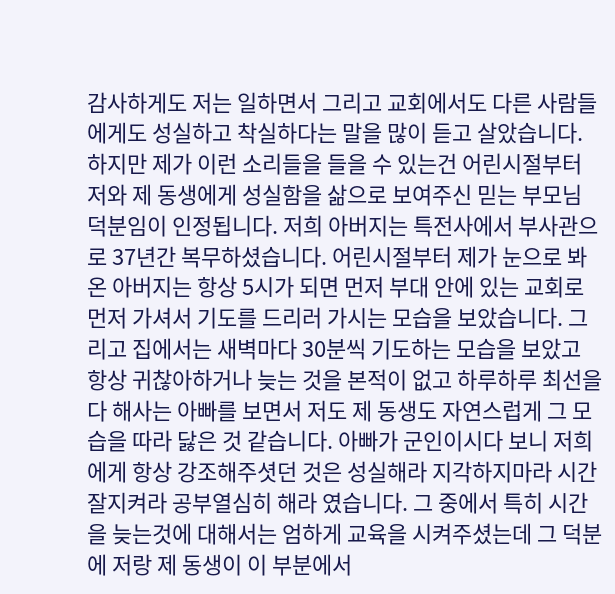감사하게도 저는 일하면서 그리고 교회에서도 다른 사람들에게도 성실하고 착실하다는 말을 많이 듣고 살았습니다. 하지만 제가 이런 소리들을 들을 수 있는건 어린시절부터 저와 제 동생에게 성실함을 삶으로 보여주신 믿는 부모님 덕분임이 인정됩니다. 저희 아버지는 특전사에서 부사관으로 37년간 복무하셨습니다. 어린시절부터 제가 눈으로 봐온 아버지는 항상 5시가 되면 먼저 부대 안에 있는 교회로 먼저 가셔서 기도를 드리러 가시는 모습을 보았습니다. 그리고 집에서는 새벽마다 30분씩 기도하는 모습을 보았고 항상 귀찮아하거나 늦는 것을 본적이 없고 하루하루 최선을 다 해사는 아빠를 보면서 저도 제 동생도 자연스럽게 그 모습을 따라 닳은 것 같습니다. 아빠가 군인이시다 보니 저희에게 항상 강조해주셧던 것은 성실해라 지각하지마라 시간 잘지켜라 공부열심히 해라 였습니다. 그 중에서 특히 시간을 늦는것에 대해서는 엄하게 교육을 시켜주셨는데 그 덕분에 저랑 제 동생이 이 부분에서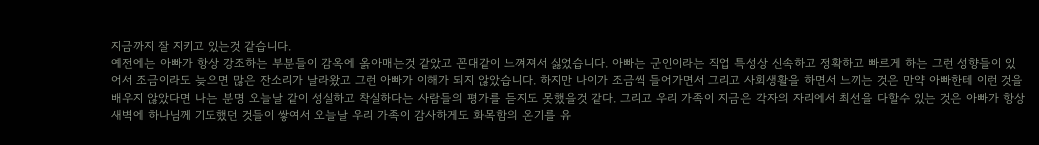지금까지 잘 지키고 있는것 같습니다.
예전에는 아빠가 항상 강조하는 부분들이 감옥에 옭아매는것 같았고 꼰대같이 느껴져서 싫었습니다. 아빠는 군인이라는 직업 특성상 신속하고 정확하고 빠르게 하는 그런 성향들이 있어서 조금이라도 늦으면 많은 잔소리가 날라왔고 그런 아빠가 이해가 되지 않았습니다. 하지만 나이가 조금씩 들어가면서 그리고 사회생활을 하면서 느끼는 것은 만약 아빠한테 이런 것을 배우지 않았다면 나는 분명 오늘날 같이 성실하고 착실하다는 사람들의 평가를 듣지도 못했을것 같다. 그리고 우리 가족이 지금은 각자의 자리에서 최선을 다할수 있는 것은 아빠가 항상 새벽에 하나님께 기도했던 것들이 쌓여서 오늘날 우리 가족이 감사하게도 화목함의 온기를 유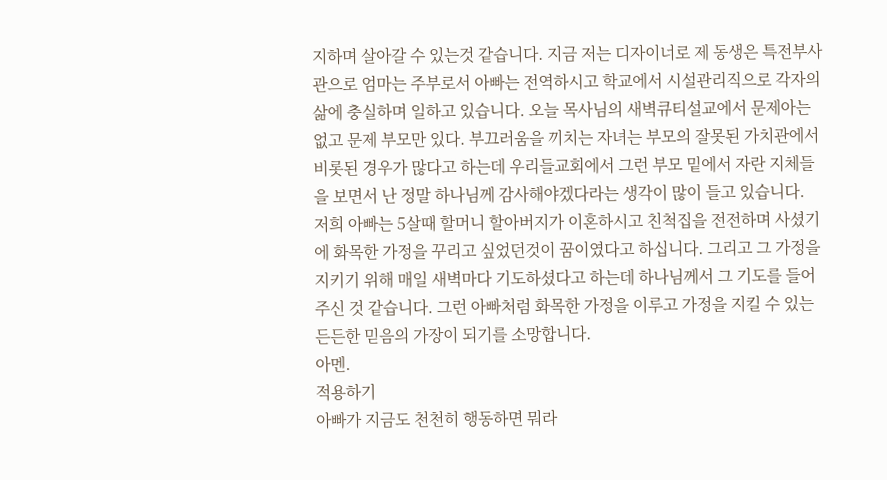지하며 살아갈 수 있는것 같습니다. 지금 저는 디자이너로 제 동생은 특전부사관으로 엄마는 주부로서 아빠는 전역하시고 학교에서 시설관리직으로 각자의 삶에 충실하며 일하고 있습니다. 오늘 목사님의 새벽큐티설교에서 문제아는 없고 문제 부모만 있다. 부끄러움을 끼치는 자녀는 부모의 잘못된 가치관에서 비롯된 경우가 많다고 하는데 우리들교회에서 그런 부모 밑에서 자란 지체들을 보면서 난 정말 하나님께 감사해야겠다라는 생각이 많이 들고 있습니다.
저희 아빠는 5살때 할머니 할아버지가 이혼하시고 친척집을 전전하며 사셨기에 화목한 가정을 꾸리고 싶었던것이 꿈이였다고 하십니다. 그리고 그 가정을 지키기 위해 매일 새벽마다 기도하셨다고 하는데 하나님께서 그 기도를 들어주신 것 같습니다. 그런 아빠처럼 화목한 가정을 이루고 가정을 지킬 수 있는 든든한 믿음의 가장이 되기를 소망합니다.
아멘.
적용하기
아빠가 지금도 천천히 행동하면 뭐라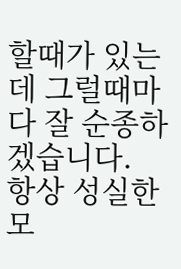할때가 있는데 그럴때마다 잘 순종하겠습니다.
항상 성실한 모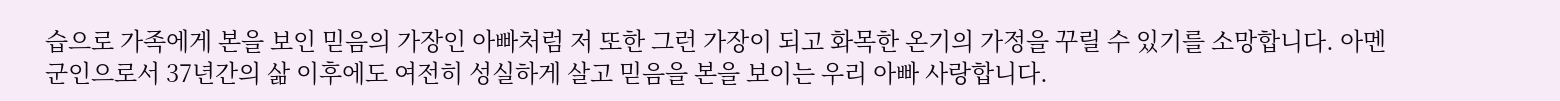습으로 가족에게 본을 보인 믿음의 가장인 아빠처럼 저 또한 그런 가장이 되고 화목한 온기의 가정을 꾸릴 수 있기를 소망합니다. 아멘
군인으로서 37년간의 삶 이후에도 여전히 성실하게 살고 믿음을 본을 보이는 우리 아빠 사랑합니다.